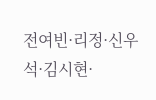전여빈·리정·신우석·김시현·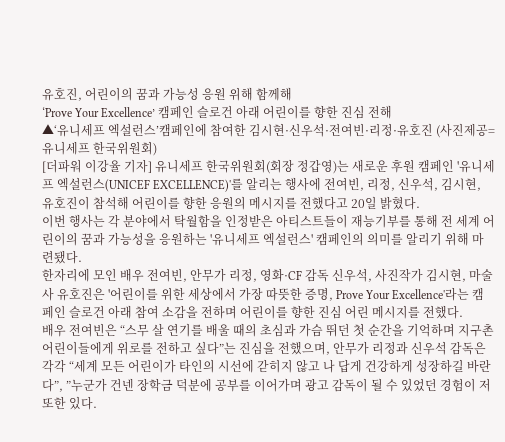유호진, 어린이의 꿈과 가능성 응원 위해 함께해
‘Prove Your Excellence’ 캠페인 슬로건 아래 어린이를 향한 진심 전해
▲‘유니세프 엑설런스’캠페인에 참여한 김시현·신우석·전여빈·리정·유호진 (사진제공=유니세프 한국위원회)
[더파워 이강율 기자] 유니세프 한국위원회(회장 정갑영)는 새로운 후원 캠페인 '유니세프 엑설런스(UNICEF EXCELLENCE)'를 알리는 행사에 전여빈, 리정, 신우석, 김시현, 유호진이 참석해 어린이를 향한 응원의 메시지를 전했다고 20일 밝혔다.
이번 행사는 각 분야에서 탁월함을 인정받은 아티스트들이 재능기부를 통해 전 세계 어린이의 꿈과 가능성을 응원하는 '유니세프 엑설런스' 캠페인의 의미를 알리기 위해 마련됐다.
한자리에 모인 배우 전여빈, 안무가 리정, 영화·CF 감독 신우석, 사진작가 김시현, 마술사 유호진은 '어린이를 위한 세상에서 가장 따뜻한 증명, Prove Your Excellence'라는 캠페인 슬로건 아래 참여 소감을 전하며 어린이를 향한 진심 어린 메시지를 전했다.
배우 전여빈은 “스무 살 연기를 배울 때의 초심과 가슴 뛰던 첫 순간을 기억하며 지구촌 어린이들에게 위로를 전하고 싶다”는 진심을 전했으며, 안무가 리정과 신우석 감독은 각각 “세계 모든 어린이가 타인의 시선에 갇히지 않고 나 답게 건강하게 성장하길 바란다”, ”누군가 건넨 장학금 덕분에 공부를 이어가며 광고 감독이 될 수 있었던 경험이 저 또한 있다.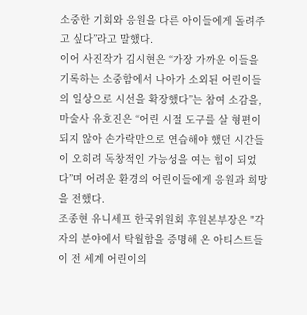소중한 기회와 응원을 다른 아이들에게 돌려주고 싶다”라고 말했다.
이어 사진작가 김시현은 “가장 가까운 이들을 기록하는 소중함에서 나아가 소외된 어린이들의 일상으로 시선을 확장했다”는 참여 소감을, 마술사 유호진은 “어린 시절 도구를 살 형편이 되지 않아 손가락만으로 연습해야 했던 시간들이 오히려 독창적인 가능성을 여는 힘이 되었다”며 어려운 환경의 어린이들에게 응원과 희망을 전했다.
조종현 유니세프 한국위원회 후원본부장은 "각자의 분야에서 탁월함을 증명해 온 아티스트들이 전 세계 어린이의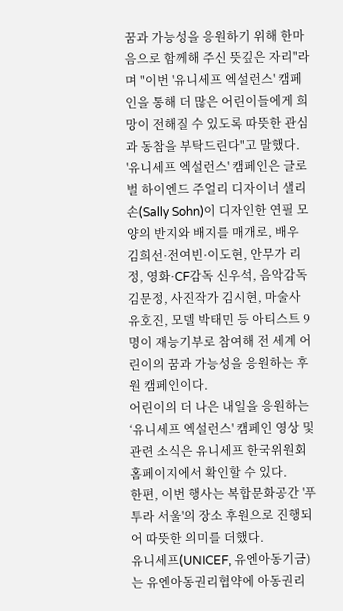꿈과 가능성을 응원하기 위해 한마음으로 함께해 주신 뜻깊은 자리"라며 "이번 '유니세프 엑설런스' 캠페인을 통해 더 많은 어린이들에게 희망이 전해질 수 있도록 따뜻한 관심과 동참을 부탁드린다"고 말했다.
'유니세프 엑설런스' 캠페인은 글로벌 하이엔드 주얼리 디자이너 샐리 손(Sally Sohn)이 디자인한 연필 모양의 반지와 배지를 매개로, 배우 김희선·전여빈·이도현, 안무가 리정, 영화·CF감독 신우석, 음악감독 김문정, 사진작가 김시현, 마술사 유호진, 모델 박태민 등 아티스트 9명이 재능기부로 참여해 전 세계 어린이의 꿈과 가능성을 응원하는 후원 캠페인이다.
어린이의 더 나은 내일을 응원하는 ‘유니세프 엑설런스' 캠페인 영상 및 관련 소식은 유니세프 한국위원회 홈페이지에서 확인할 수 있다.
한편, 이번 행사는 복합문화공간 '푸투라 서울'의 장소 후원으로 진행되어 따뜻한 의미를 더했다.
유니세프(UNICEF, 유엔아동기금)는 유엔아동권리협약에 아동권리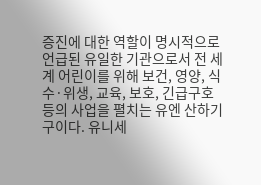증진에 대한 역할이 명시적으로 언급된 유일한 기관으로서 전 세계 어린이를 위해 보건, 영양, 식수·위생, 교육, 보호, 긴급구호 등의 사업을 펼치는 유엔 산하기구이다. 유니세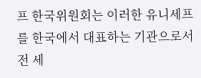프 한국위원회는 이러한 유니세프를 한국에서 대표하는 기관으로서 전 세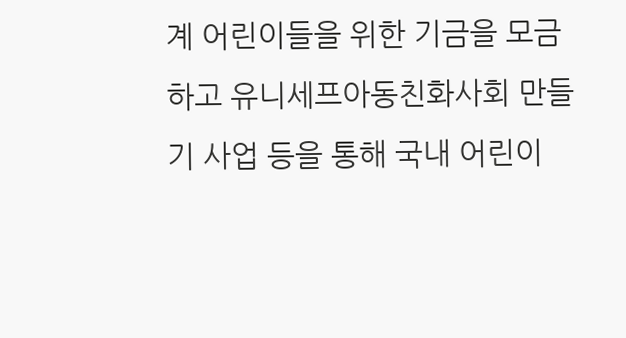계 어린이들을 위한 기금을 모금하고 유니세프아동친화사회 만들기 사업 등을 통해 국내 어린이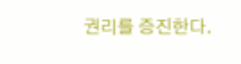권리를 증진한다.